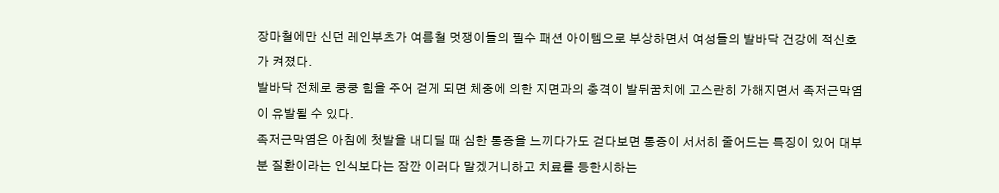장마철에만 신던 레인부츠가 여름철 멋쟁이들의 필수 패션 아이템으로 부상하면서 여성들의 발바닥 건강에 적신호가 켜졌다.
발바닥 전체로 쿵쿵 힘을 주어 걷게 되면 체중에 의한 지면과의 충격이 발뒤꿈치에 고스란히 가해지면서 족저근막염이 유발될 수 있다.
족저근막염은 아침에 첫발을 내디딜 때 심한 통증을 느끼다가도 걷다보면 통증이 서서히 줄어드는 특징이 있어 대부분 질환이라는 인식보다는 잠깐 이러다 말겠거니하고 치료를 등한시하는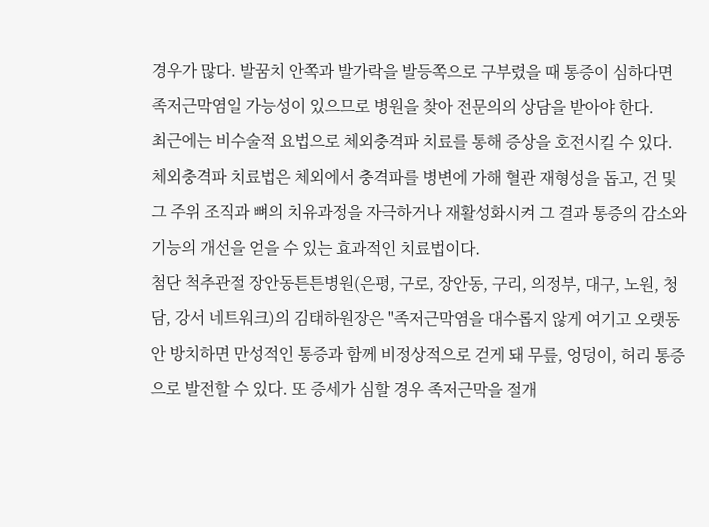경우가 많다. 발꿈치 안쪽과 발가락을 발등쪽으로 구부렸을 때 통증이 심하다면 족저근막염일 가능성이 있으므로 병원을 찾아 전문의의 상담을 받아야 한다.
최근에는 비수술적 요법으로 체외충격파 치료를 통해 증상을 호전시킬 수 있다. 체외충격파 치료법은 체외에서 충격파를 병변에 가해 혈관 재형성을 돕고, 건 및 그 주위 조직과 뼈의 치유과정을 자극하거나 재활성화시켜 그 결과 통증의 감소와 기능의 개선을 얻을 수 있는 효과적인 치료법이다.
첨단 척추관절 장안동튼튼병원(은평, 구로, 장안동, 구리, 의정부, 대구, 노원, 청담, 강서 네트워크)의 김태하원장은 "족저근막염을 대수롭지 않게 여기고 오랫동안 방치하면 만성적인 통증과 함께 비정상적으로 걷게 돼 무릎, 엉덩이, 허리 통증으로 발전할 수 있다. 또 증세가 심할 경우 족저근막을 절개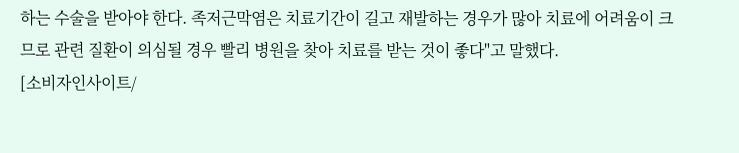하는 수술을 받아야 한다. 족저근막염은 치료기간이 길고 재발하는 경우가 많아 치료에 어려움이 크므로 관련 질환이 의심될 경우 빨리 병원을 찾아 치료를 받는 것이 좋다"고 말했다.
[소비자인사이트/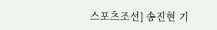스포츠조선] 송진현 기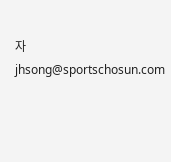자 jhsong@sportschosun.com